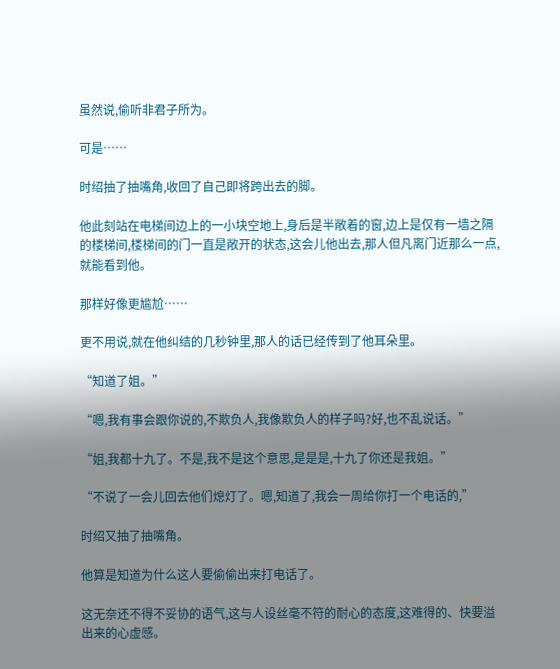虽然说,偷听非君子所为。

可是……

时绍抽了抽嘴角,收回了自己即将跨出去的脚。

他此刻站在电梯间边上的一小块空地上,身后是半敞着的窗,边上是仅有一墙之隔的楼梯间,楼梯间的门一直是敞开的状态,这会儿他出去,那人但凡离门近那么一点,就能看到他。

那样好像更尴尬……

更不用说,就在他纠结的几秒钟里,那人的话已经传到了他耳朵里。

“知道了姐。”

“嗯,我有事会跟你说的,不欺负人,我像欺负人的样子吗?好,也不乱说话。”

“姐,我都十九了。不是,我不是这个意思,是是是,十九了你还是我姐。”

“不说了一会儿回去他们熄灯了。嗯,知道了,我会一周给你打一个电话的,”

时绍又抽了抽嘴角。

他算是知道为什么这人要偷偷出来打电话了。

这无奈还不得不妥协的语气,这与人设丝毫不符的耐心的态度,这难得的、快要溢出来的心虚感。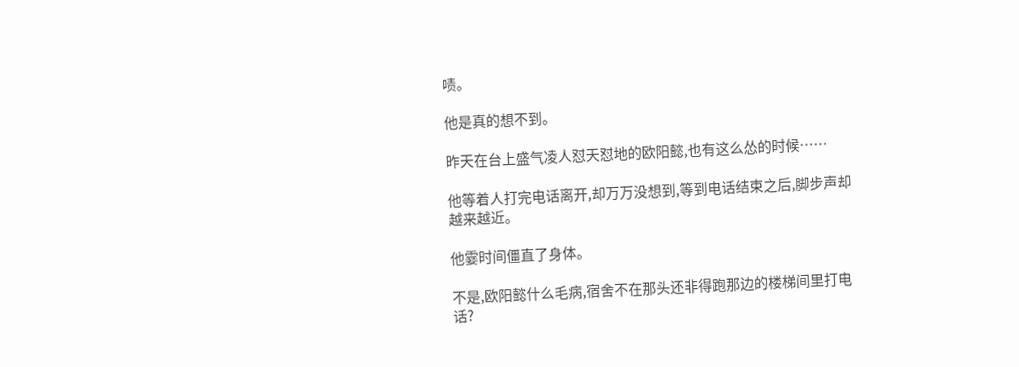啧。

他是真的想不到。

昨天在台上盛气凌人怼天怼地的欧阳懿,也有这么怂的时候……

他等着人打完电话离开,却万万没想到,等到电话结束之后,脚步声却越来越近。

他霎时间僵直了身体。

不是,欧阳懿什么毛病,宿舍不在那头还非得跑那边的楼梯间里打电话?